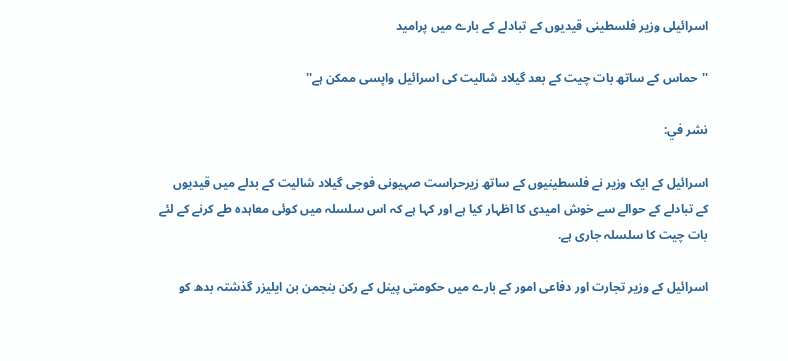اسرائیلی وزیر فلسطینی قیدیوں کے تبادلے کے بارے میں پرامید

''حماس کے ساتھ بات چیت کے بعد گیلاد شالیت کی اسرائیل واپسی ممکن ہے''

نشر في:

اسرائیل کے ایک وزیر نے فلسطینیوں کے ساتھ زیرحراست صہیونی فوجی گیلاد شالیت کے بدلے میں قیدیوں کے تبادلے کے حوالے سے خوش امیدی کا اظہار کیا ہے اور کہا ہے کہ اس سلسلہ میں کوئی معاہدہ طے کرنے کے لئے بات چیت کا سلسلہ جاری ہے.

اسرائیل کے وزیر تجارت اور دفاعی امور کے بارے میں حکومتی پینل کے رکن بنجمن بن ایلیزر گذشتہ بدھ کو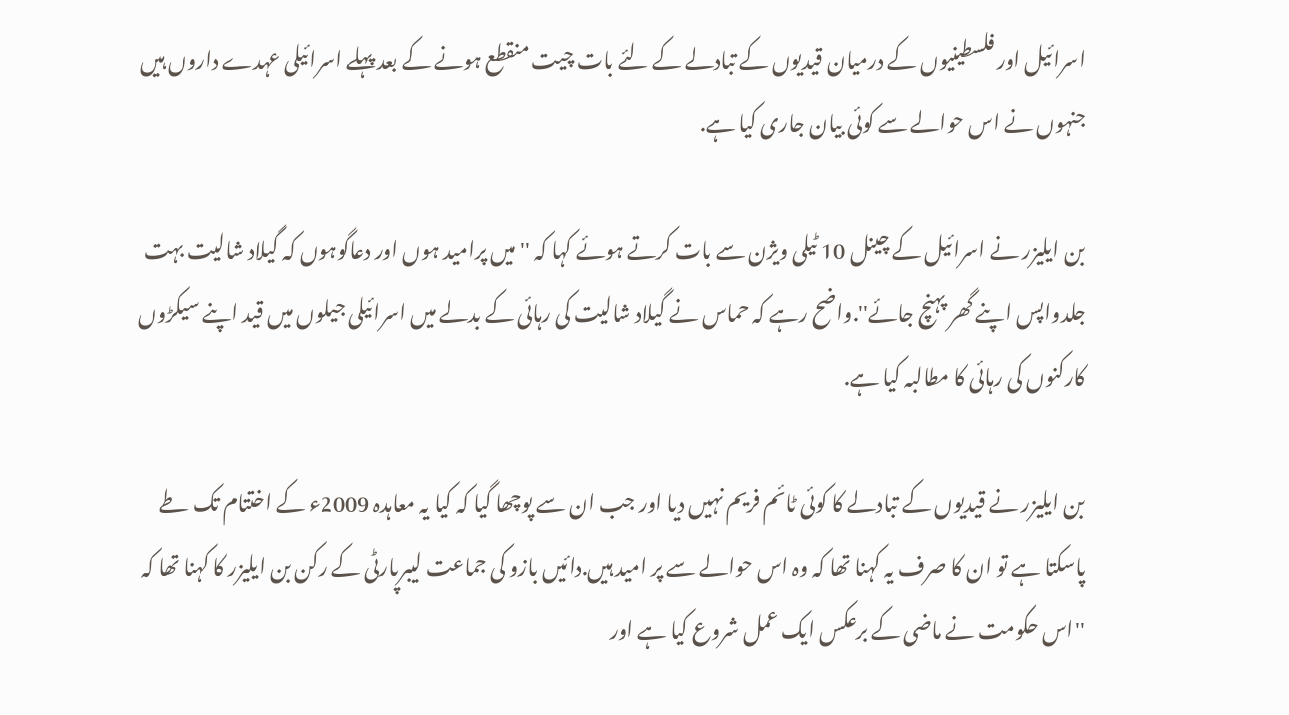اسرائیل اور فلسطینیوں کے درمیان قیدیوں کے تبادلے کے لئے بات چیت منقطع ہونے کے بعد پہلے اسرائیلی عہدے داروں ہیں جنہوں نے اس حوالے سے کوئی بیان جاری کیا ہے.

بن ایلیزر نے اسرائیل کے چینل 10 ٹیلی ویژن سے بات کرتے ہوئے کہا کہ ''میں پرامید ہوں اور دعاگوہوں کہ گیلاد شالیت بہت جلدواپس اپنے گھر پہنچ جائے''.واضح رہے کہ حماس نے گیلاد شالیت کی رہائی کے بدلے میں اسرائیلی جیلوں میں قید اپنے سیکڑوں کارکنوں کی رہائی کا مطالبہ کیا ہے.

بن ایلیزر نے قیدیوں کے تبادلے کا کوئی ٹائم فریم نہیں دیا اور جب ان سے پوچھا گیا کہ کیا یہ معاہدہ 2009ء کے اختتام تک طے پاسکتا ہے تو ان کا صرف یہ کہنا تھا کہ وہ اس حوالے سے پر امید ہیں.دائیں بازو کی جماعت لیبرپارٹی کے رکن بن ایلیزر کا کہنا تھا کہ ''اس حکومت نے ماضی کے برعکس ایک عمل شروع کیا ہے اور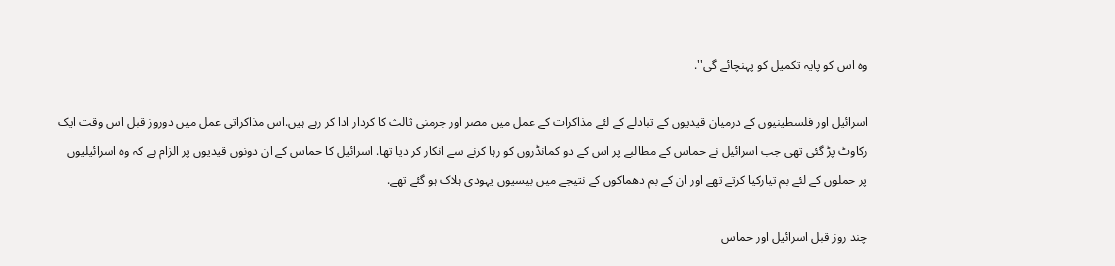وہ اس کو پایہ تکمیل کو پہنچائے گی''.

اسرائیل اور فلسطینیوں کے درمیان قیدیوں کے تبادلے کے لئے مذاکرات کے عمل میں مصر اور جرمنی ثالث کا کردار ادا کر رہے ہیں.اس مذاکراتی عمل میں دوروز قبل اس وقت ایک رکاوٹ پڑ گئی تھی جب اسرائیل نے حماس کے مطالبے پر اس کے دو کمانڈروں کو رہا کرنے سے انکار کر دیا تھا. اسرائیل کا حماس کے ان دونوں قیدیوں پر الزام ہے کہ وہ اسرائیلیوں پر حملوں کے لئے بم تیارکیا کرتے تھے اور ان کے بم دھماکوں کے نتیجے میں بیسیوں یہودی ہلاک ہو گئے تھے.

چند روز قبل اسرائیل اور حماس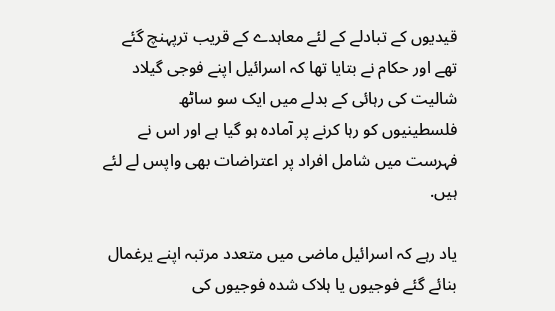قیدیوں کے تبادلے کے لئے معاہدے کے قریب ترپہنچ گئے تھے اور حکام نے بتایا تھا کہ اسرائیل اپنے فوجی گیلاد شالیت کی رہائی کے بدلے میں ایک سو ساٹھ فلسطینیوں کو رہا کرنے پر آمادہ ہو گیا ہے اور اس نے فہرست میں شامل افراد پر اعتراضات بھی واپس لے لئے ہیں.

یاد رہے کہ اسرائیل ماضی میں متعدد مرتبہ اپنے یرغمال بنائے گئے فوجیوں یا ہلاک شدہ فوجیوں کی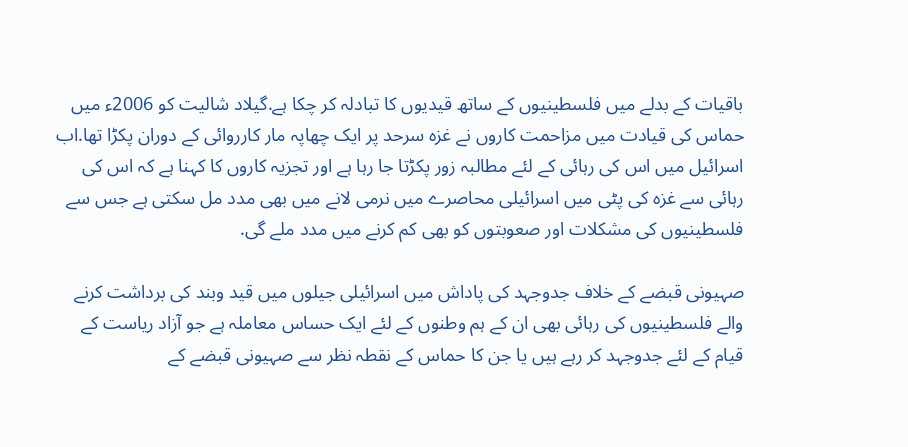باقیات کے بدلے میں فلسطینیوں کے ساتھ قیدیوں کا تبادلہ کر چکا ہے.گیلاد شالیت کو 2006ء میں حماس کی قیادت میں مزاحمت کاروں نے غزہ سرحد پر ایک چھاپہ مار کارروائی کے دوران پکڑا تھا.اب اسرائیل میں اس کی رہائی کے لئے مطالبہ زور پکڑتا جا رہا ہے اور تجزیہ کاروں کا کہنا ہے کہ اس کی رہائی سے غزہ کی پٹی میں اسرائیلی محاصرے میں نرمی لانے میں بھی مدد مل سکتی ہے جس سے فلسطینیوں کی مشکلات اور صعوبتوں کو بھی کم کرنے میں مدد ملے گی.

صہیونی قبضے کے خلاف جدوجہد کی پاداش میں اسرائیلی جیلوں میں قید وبند کی برداشت کرنے والے فلسطینیوں کی رہائی بھی ان کے ہم وطنوں کے لئے ایک حساس معاملہ ہے جو آزاد ریاست کے قیام کے لئے جدوجہد کر رہے ہیں یا جن کا حماس کے نقطہ نظر سے صہیونی قبضے کے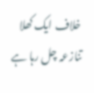خلاف ایک کھلا تنازعہ چل رہا ہے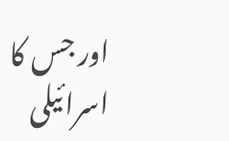اور جس کا اسرائیلی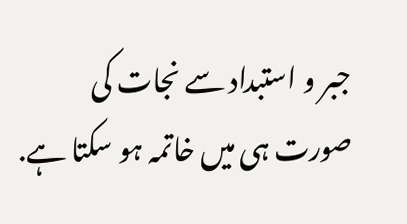جبر و استبداد سے نجات کی صورت ہی میں خاتمہ ہو سکتا ہے.